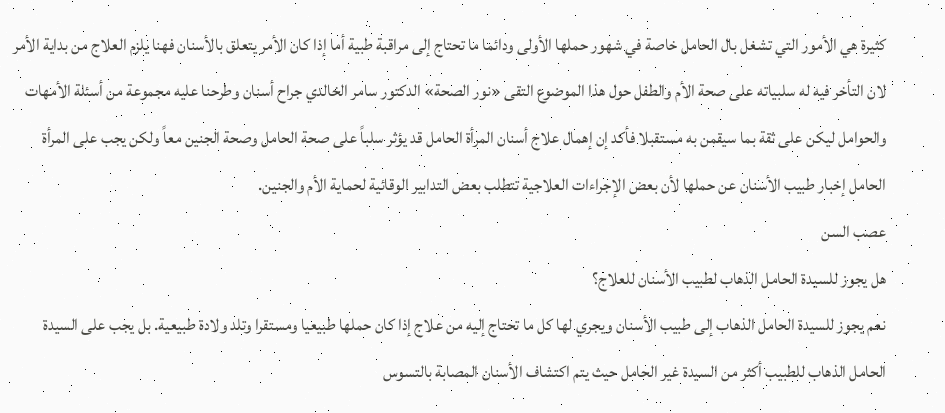كثيرة هي الأمور التي تشغل بال الحامل خاصة في شهور حملها الأولى ودائما ما تحتاج إلى مراقبة طبية أما إذا كان الأمر يتعلق بالأسنان فهنا يلزم العلاج من بداية الأمر لان التأخر فيه له سلبياته على صحة الأم والطفل حول هذا الموضوع التقى «نور الصحة» الدكتور سامر الخالدي جراح أسنان وطرحنا عليه مجموعة من أسئلة الأمهات والحوامل ليكن على ثقة بما سيقمن به مستقبلا فأكد إن إهمال علاج أسنان المرأة الحامل قد يؤثر سلباً على صحة الحامل وصحة الجنين معاً ولكن يجب على المرأة الحامل إخبار طبيب الأسنان عن حملها لأن بعض الإجراءات العلاجية تتطلب بعض التدابير الوقائية لحماية الأم والجنين.
عصب السن
هل يجوز للسيدة الحامل الذهاب لطبيب الأسنان للعلاج؟
نعم يجوز للسيدة الحامل الذهاب إلى طبيب الأسنان ويجري لها كل ما تحتاج إليه من علاج إذا كان حملها طبيعيا ومستقرا وتلد ولادة طبيعية. بل يجب على السيدة الحامل الذهاب للطبيب أكثر من السيدة غير الحامل حيث يتم اكتشاف الأسنان المصابة بالتسوس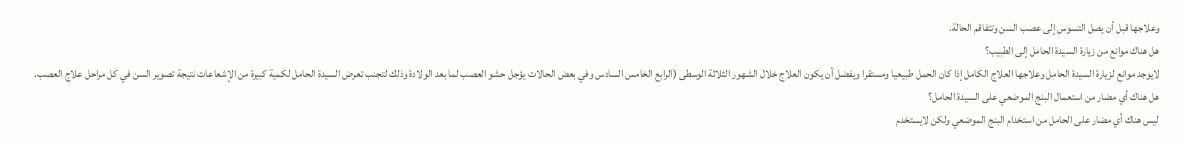وعلاجها قبل أن يصل التسوس إلى عصب السن وتتفاقم الحالة.
هل هناك موانع من زيارة السيدة الحامل إلى الطبيب؟
لايوجد موانع لزيارة السيدة الحامل وعلاجها العلاج الكامل إذا كان الحمل طبيعيا ومستقرا ويفضل أن يكون العلاج خلال الشهور الثلاثة الوسطى (الرابع الخامس السادس وفي بعض الحالات يؤجل حشو العصب لما بعد الولادة وذلك لتجنب تعرض السيدة الحامل لكمية كبيرة من الإشعاعات نتيجة تصوير السن في كل مراحل علاج العصب.
هل هناك أي مضار من استعمال البنج الموضعي على السيدة الحامل؟
ليس هناك أي مضار على الحامل من استخدام البنج الموضعي ولكن لايستخدم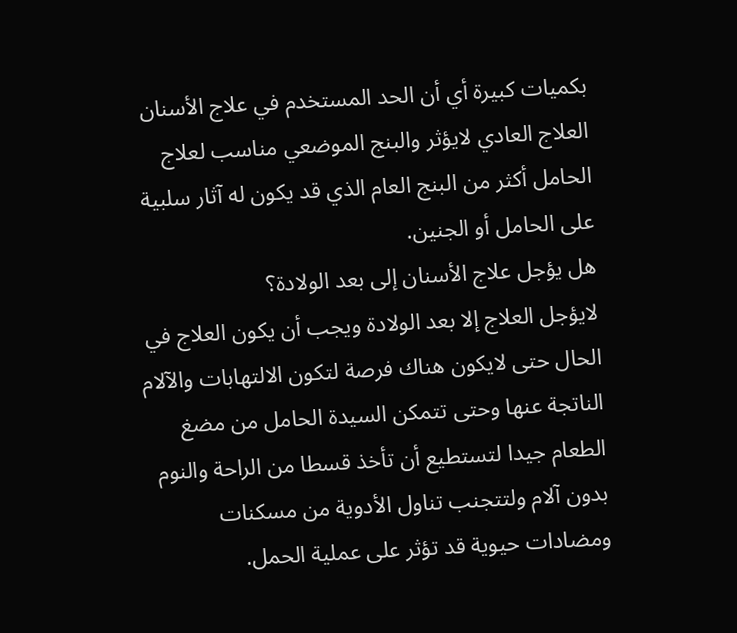بكميات كبيرة أي أن الحد المستخدم في علاج الأسنان العلاج العادي لايؤثر والبنج الموضعي مناسب لعلاج الحامل أكثر من البنج العام الذي قد يكون له آثار سلبية على الحامل أو الجنين.
هل يؤجل علاج الأسنان إلى بعد الولادة؟
لايؤجل العلاج إلا بعد الولادة ويجب أن يكون العلاج في الحال حتى لايكون هناك فرصة لتكون الالتهابات والآلام الناتجة عنها وحتى تتمكن السيدة الحامل من مضغ الطعام جيدا لتستطيع أن تأخذ قسطا من الراحة والنوم بدون آلام ولتتجنب تناول الأدوية من مسكنات ومضادات حيوية قد تؤثر على عملية الحمل.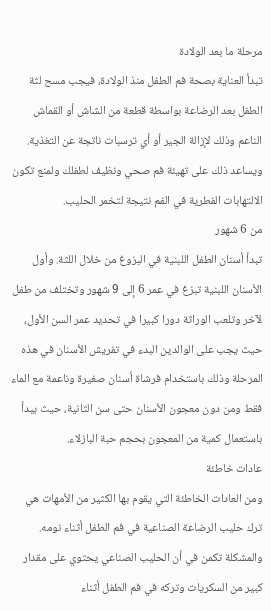مرحلة ما بعد الولادة
تبدأ العناية بصحة فم الطفل منذ الولادة، فيجب مسح لثة الطفل بعد الرضاعة بواسطة قطعة من الشاش أو القماش الناعم وذلك لإزالة الجير أو أي ترسبات ناتجة عن التغذية. ويساعد ذلك على تهيئة فم صحي ونظيف لطفلك ولمنع تكون الالتهابات الفطرية في الفم نتيجة لتخمر الحليب.
من 6 شهور
تبدأ أسنان الطفل اللبنية في البزوغ من خلال اللثة. وأول الأسنان اللبنية تبزغ في عمر 6 إلى 9 شهور وتختلف من طفل لآخر وتلعب الوراثة دورا كبيرا في تحديد عمر السن الأول، حيث يجب على الوالدين البدء في تفريش الأسنان في هذه المرحلة وذلك باستخدام فرشاة أسنان صغيرة وناعمة مع الماء فقط ومن دون معجون الأسنان حتى سن الثانية، حيث يبدأ باستعمال كمية من المعجون بحجم حبة البازلاء.
عادات خاطئة
ومن العادات الخاطئة التي يقوم بها الكثير من الأمهات هي ترك حليب الرضاعة الصناعية في فم الطفل أثناء نومه. والمشكلة تكمن في أن الحليب الصناعي يحتوي على مقدار كبير من السكريات وتركه في فم الطفل أثناء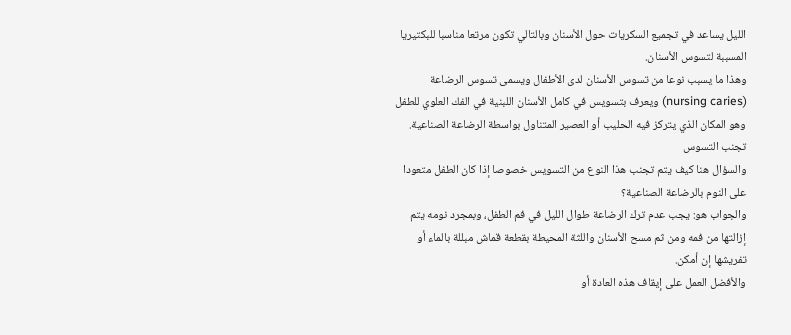الليل يساعد في تجميع السكريات حول الأسنان وبالتالي تكون مرتعا مناسبا للبكتيريا المسببة لتسوس الأسنان.
وهذا ما يسبب نوعا من تسوس الأسنان لدى الأطفال ويسمى تسوس الرضاعة (nursing caries) ويعرف بتسويس في كامل الأسنان اللبنية في الفك العلوي للطفل وهو المكان الذي يتركز فيه الحليب أو العصير المتناول بواسطة الرضاعة الصناعية.
تجنب التسوس
والسؤال هنا كيف يتم تجنب هذا النوع من التسويس خصوصا إذا كان الطفل متعودا على النوم بالرضاعة الصناعية؟
والجواب هو: يجب عدم ترك الرضاعة طوال الليل في فم الطفل، وبمجرد نومه يتم إزالتها من فمه ومن ثم مسح الأسنان واللثة المحيطة بقطعة قماش مبللة بالماء أو تفريشها إن أمكن.
والأفضل العمل على إيقاف هذه العادة أو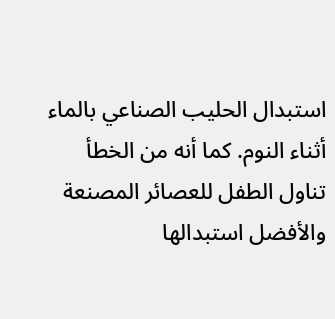استبدال الحليب الصناعي بالماء أثناء النوم. كما أنه من الخطأ تناول الطفل للعصائر المصنعة والأفضل استبدالها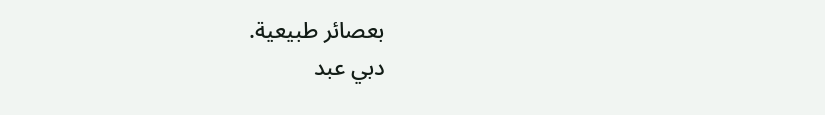بعصائر طبيعية.
دبي عبد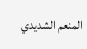المنعم الشديدي